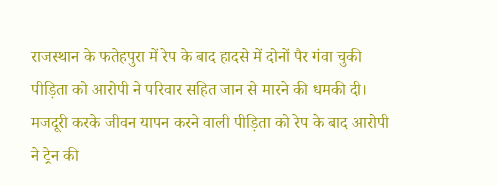राजस्थान के फतेहपुरा में रेप के बाद हादसे में दोनों पैर गंवा चुकी पीड़िता को आरोपी ने परिवार सहित जान से मारने की धमकी दी।
मजदूरी करके जीवन यापन करने वाली पीड़िता को रेप के बाद आरोपी ने ट्रेन की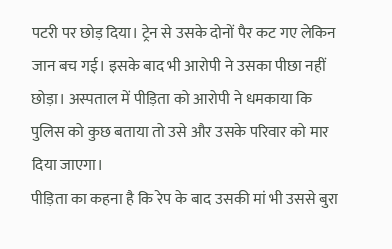पटरी पर छोड़ दिया। ट्रेन से उसके दोनों पैर कट गए लेकिन जान बच गई। इसके बाद भी आरोपी ने उसका पीछा नहीं छोड़ा। अस्पताल में पीड़िता को आरोपी ने धमकाया कि पुलिस को कुछ बताया तो उसे और उसके परिवार को मार दिया जाएगा।
पीड़िता का कहना है कि रेप के बाद उसकी मां भी उससे बुरा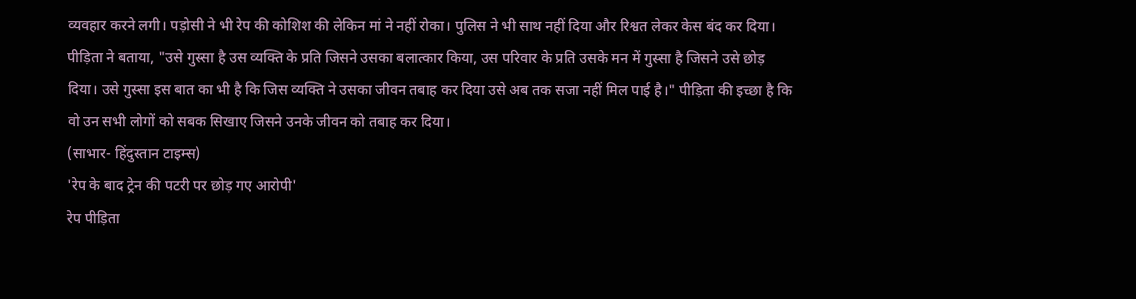व्यवहार करने लगी। पड़ोसी ने भी रेप की कोशिश की लेकिन मां ने नहीं रोका। पुलिस ने भी साथ नहीं दिया और रिश्वत लेकर केस बंद कर दिया।
पीड़िता ने बताया, "उसे गुस्सा है उस व्यक्ति के प्रति जिसने उसका बलात्कार किया, उस परिवार के प्रति उसके मन में गुस्सा है जिसने उसे छोड़ दिया। उसे गुस्सा इस बात का भी है कि जिस व्यक्ति ने उसका जीवन तबाह कर दिया उसे अब तक सजा नहीं मिल पाई है।" पीड़िता की इच्छा है कि वो उन सभी लोगों को सबक सिखाए जिसने उनके जीवन को तबाह कर दिया।
(साभार- हिंदुस्तान टाइम्स)
'रेप के बाद ट्रेन की पटरी पर छोड़ गए आरोपी'
रेप पीड़िता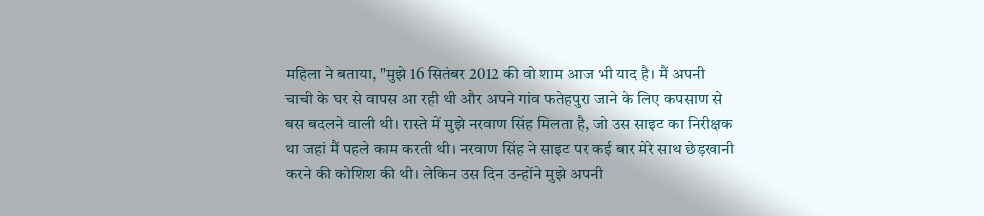महिला ने बताया, "मुझे 16 सितंबर 2012 की वो शाम आज भी याद है। मैं अपनी चाची के घर से वापस आ रही थी और अपने गांव फतेहपुरा जाने के लिए कपसाण से बस बदलने वाली थी। रास्ते में मुझे नरवाण सिंह मिलता है, जो उस साइट का निरीक्षक था जहां मैं पहले काम करती थी। नरवाण सिंह ने साइट पर कई बार मेरे साथ छेड़खानी करने की कोशिश की थी। लेकिन उस दिन उन्होंने मुझे अपनी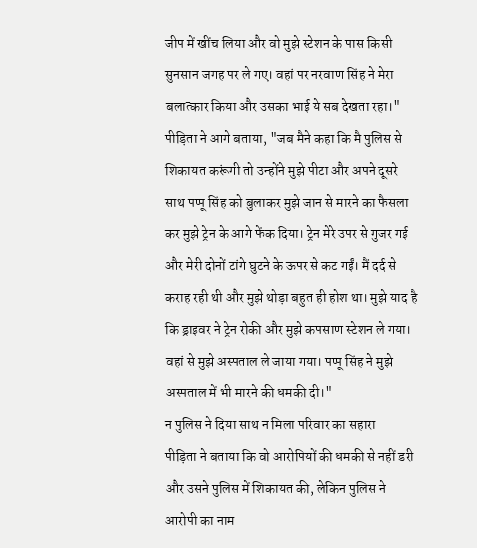जीप में खींच लिया और वो मुझे स्टेशन के पास किसी सुनसान जगह पर ले गए। वहां पर नरवाण सिंह ने मेरा बलात्कार किया और उसका भाई ये सब देखता रहा।"
पीड़िता ने आगे बताया, "जब मैने कहा कि मै पुलिस से शिकायत करूंगी तो उन्होंने मुझे पीटा और अपने दूसरे साथ पप्पू सिंह को बुलाकर मुझे जान से मारने का फैसला कर मुझे ट्रेन के आगे फेंक दिया। ट्रेन मेरे उपर से गुजर गई और मेरी दोनों टांगे घुटने के ऊपर से कट गईं। मैं दर्द से कराह रही थी और मुझे थोड़ा बहुत ही होश था। मुझे याद है कि ड्राइवर ने ट्रेन रोकी और मुझे कपसाण स्टेशन ले गया। वहां से मुझे अस्पताल ले जाया गया। पप्पू सिंह ने मुझे अस्पताल में भी मारने की धमकी दी।"
न पुलिस ने दिया साथ न मिला परिवार का सहारा
पीड़िता ने बताया कि वो आरोपियों की धमकी से नहीं डरी और उसने पुलिस में शिकायत की, लेकिन पुलिस ने आरोपी का नाम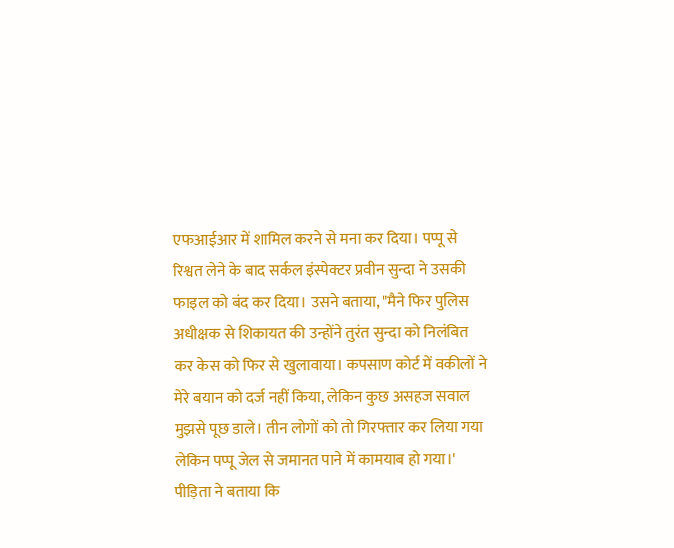एफआईआर में शामिल करने से मना कर दिया। पप्पू से रिश्वत लेने के बाद सर्कल इंस्पेक्टर प्रवीन सुन्दा ने उसकी फाइल को बंद कर दिया। उसने बताया, "मैने फिर पुलिस अधीक्षक से शिकायत की उन्होंने तुरंत सुन्दा को निलंबित कर केस को फिर से खुलावाया। कपसाण कोर्ट में वकीलों ने मेरे बयान को दर्ज नहीं किया, लेकिन कुछ असहज सवाल मुझसे पूछ डाले। तीन लोगों को तो गिरफ्तार कर लिया गया लेकिन पप्पू जेल से जमानत पाने में कामयाब हो गया।'
पीड़िता ने बताया कि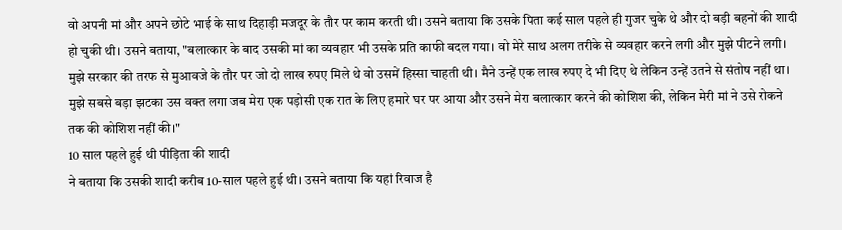वो अपनी मां और अपने छोटे भाई के साथ दिहाड़ी मजदूर के तौर पर काम करती थी। उसने बताया कि उसके पिता कई साल पहले ही गुजर चुके थे और दो बड़ी बहनों की शादी हो चुकी थी। उसने बताया, "बलात्कार के बाद उसकी मां का व्यवहार भी उसके प्रति काफी बदल गया। वो मेरे साथ अलग तरीके से व्यवहार करने लगी और मुझे पीटने लगी। मुझे सरकार की तरफ से मुआवजे के तौर पर जो दो लाख रुपए मिले थे वो उसमें हिस्सा चाहती थी। मैने उन्हें एक लाख रुपए दे भी दिए थे लेकिन उन्हें उतने से संतोष नहीं था। मुझे सबसे बड़ा झटका उस वक्त लगा जब मेरा एक पड़ोसी एक रात के लिए हमारे घर पर आया और उसने मेरा बलात्कार करने की कोशिश की, लेकिन मेरी मां ने उसे रोकने तक की कोशिश नहीं की।"
10 साल पहले हुई थी पीड़िता की शादी
ने बताया कि उसकी शादी करीब 10-साल पहले हुई थी। उसने बताया कि यहां रिवाज है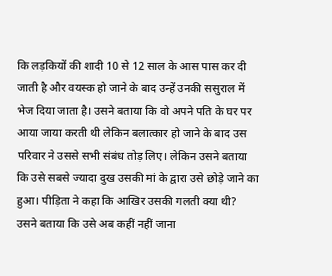कि लड़कियों की शादी 10 से 12 साल के आस पास कर दी जाती है और वयस्क हो जाने के बाद उन्हें उनकी ससुराल में भेज दिया जाता है। उसने बताया कि वो अपने पति के घर पर आया जाया करती थी लेकिन बलात्कार हो जाने के बाद उस परिवार ने उससे सभी संबंध तोड़ लिए। लेकिन उसने बताया कि उसे सबसे ज्यादा दुख उसकी मां के द्वारा उसे छोड़े जाने का हुआ। पीड़िता ने कहा कि आखिर उसकी गलती क्या थी?
उसने बताया कि उसे अब कहीं नहीं जाना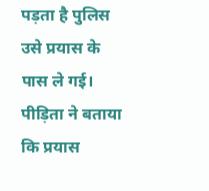पड़ता है पुलिस उसे प्रयास के पास ले गई। पीड़िता ने बताया कि प्रयास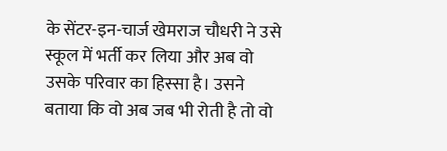के सेंटर-इन-चार्ज खेमराज चौधरी ने उसे स्कूल में भर्ती कर लिया और अब वो उसके परिवार का हिस्सा है। उसने बताया कि वो अब जब भी रोती है तो वो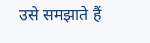उसे समझाते हैं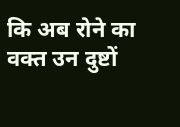कि अब रोने का वक्त उन दुष्टों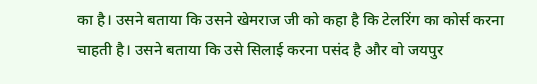का है। उसने बताया कि उसने खेमराज जी को कहा है कि टेलरिंग का कोर्स करना चाहती है। उसने बताया कि उसे सिलाई करना पसंद है और वो जयपुर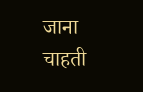जाना चाहती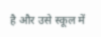है और उसे स्कूल में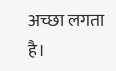अच्छा लगता है।